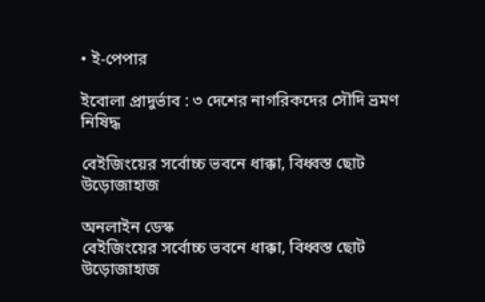• ই-পেপার

ইবোলা প্রাদুর্ভাব : ৩ দেশের নাগরিকদের সৌদি ভ্রমণ নিষিদ্ধ

বেইজিংয়ের সর্বোচ্চ ভবনে ধাক্কা, বিধ্বস্ত ছোট উড়োজাহাজ

অনলাইন ডেস্ক
বেইজিংয়ের সর্বোচ্চ ভবনে ধাক্কা, বিধ্বস্ত ছোট উড়োজাহাজ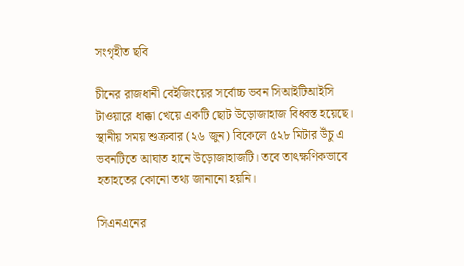সংগৃহীত ছবি

চীনের রাজধানী বেইজিংয়ের সর্বোচ্চ ভবন সিআইটিআইসি টাওয়ারে ধাক্কা খেয়ে একটি ছোট উড়োজাহাজ বিধ্বস্ত হয়েছে। স্থানীয় সময় শুক্রবার (২৬ জুন) বিকেলে ৫২৮ মিটার উঁচু এ ভবনটিতে আঘাত হানে উড়োজাহাজটি। তবে তাৎক্ষণিকভাবে হতাহতের কোনো তথ্য জানানো হয়নি।

সিএনএনের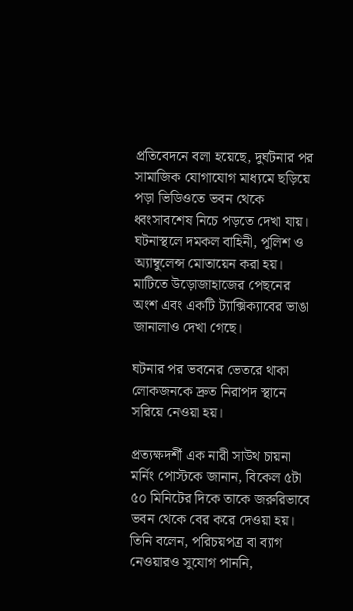প্রতিবেদনে বলা হয়েছে, দুর্ঘটনার পর সামাজিক যোগাযোগ মাধ্যমে ছড়িয়ে পড়া ভিডিওতে ভবন থেকে ধ্বংসাবশেষ নিচে পড়তে দেখা যায়। ঘটনাস্থলে দমকল বাহিনী, পুলিশ ও অ্যাম্বুলেন্স মোতায়েন করা হয়। মাটিতে উড়োজাহাজের পেছনের অংশ এবং একটি ট্যাক্সিক্যাবের ভাঙা জানালাও দেখা গেছে।

ঘটনার পর ভবনের ভেতরে থাকা লোকজনকে দ্রুত নিরাপদ স্থানে সরিয়ে নেওয়া হয়।

প্রত্যক্ষদর্শী এক নারী সাউথ চায়না মর্নিং পোস্টকে জানান, বিকেল ৫টা ৫০ মিনিটের দিকে তাকে জরুরিভাবে ভবন থেকে বের করে দেওয়া হয়। তিনি বলেন, পরিচয়পত্র বা ব্যাগ নেওয়ারও সুযোগ পাননি,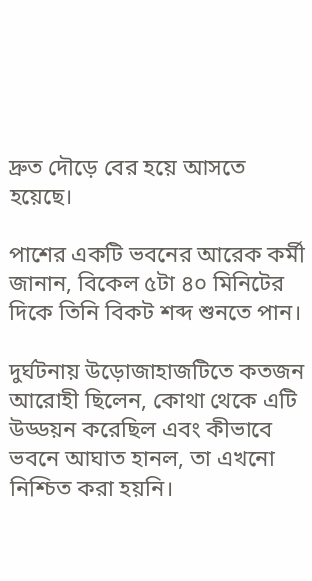দ্রুত দৌড়ে বের হয়ে আসতে হয়েছে।

পাশের একটি ভবনের আরেক কর্মী জানান, বিকেল ৫টা ৪০ মিনিটের দিকে তিনি বিকট শব্দ শুনতে পান।

দুর্ঘটনায় উড়োজাহাজটিতে কতজন আরোহী ছিলেন, কোথা থেকে এটি উড্ডয়ন করেছিল এবং কীভাবে ভবনে আঘাত হানল, তা এখনো নিশ্চিত করা হয়নি।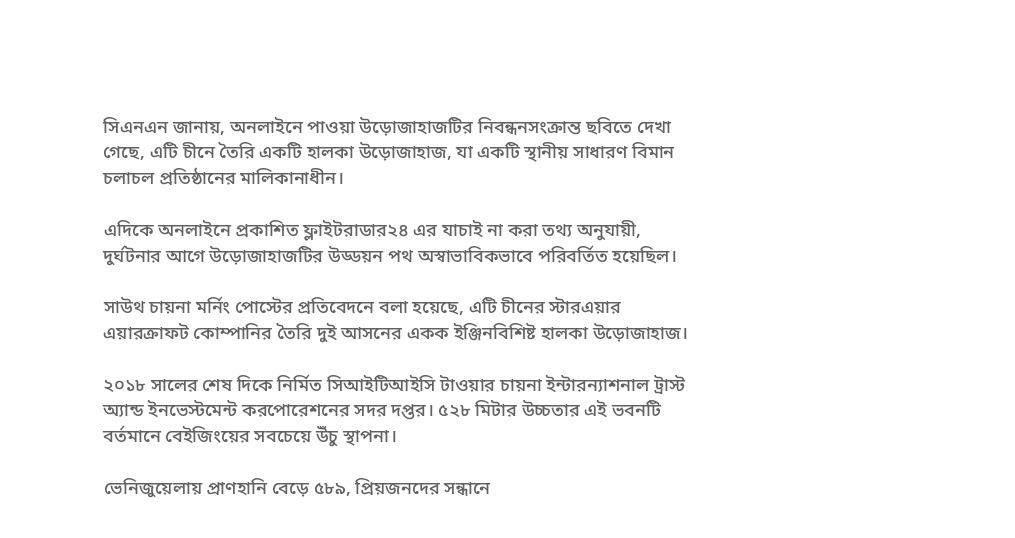সিএনএন জানায়, অনলাইনে পাওয়া উড়োজাহাজটির নিবন্ধনসংক্রান্ত ছবিতে দেখা গেছে, এটি চীনে তৈরি একটি হালকা উড়োজাহাজ, যা একটি স্থানীয় সাধারণ বিমান চলাচল প্রতিষ্ঠানের মালিকানাধীন।

এদিকে অনলাইনে প্রকাশিত ফ্লাইটরাডার২৪ এর যাচাই না করা তথ্য অনুযায়ী, দুর্ঘটনার আগে উড়োজাহাজটির উড্ডয়ন পথ অস্বাভাবিকভাবে পরিবর্তিত হয়েছিল।

সাউথ চায়না মর্নিং পোস্টের প্রতিবেদনে বলা হয়েছে, এটি চীনের স্টারএয়ার এয়ারক্রাফট কোম্পানির তৈরি দুই আসনের একক ইঞ্জিনবিশিষ্ট হালকা উড়োজাহাজ।

২০১৮ সালের শেষ দিকে নির্মিত সিআইটিআইসি টাওয়ার চায়না ইন্টারন্যাশনাল ট্রাস্ট অ্যান্ড ইনভেস্টমেন্ট করপোরেশনের সদর দপ্তর। ৫২৮ মিটার উচ্চতার এই ভবনটি বর্তমানে বেইজিংয়ের সবচেয়ে উঁচু স্থাপনা।

ভেনিজুয়েলায় প্রাণহানি বেড়ে ৫৮৯, প্রিয়জনদের সন্ধানে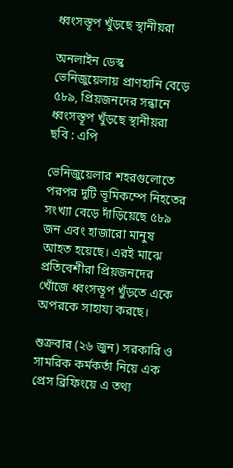ধ্বংসস্তূপ খুঁড়ছে স্থানীয়রা

অনলাইন ডেস্ক
ভেনিজুয়েলায় প্রাণহানি বেড়ে ৫৮৯, প্রিয়জনদের সন্ধানে ধ্বংসস্তূপ খুঁড়ছে স্থানীয়রা
ছবি : এপি

ভেনিজুয়েলার শহরগুলোতে পরপর দুটি ভূমিকম্পে নিহতের সংখ্যা বেড়ে দাঁড়িয়েছে ৫৮৯ জন এবং হাজারো মানুষ আহত হয়েছে। এরই মাঝে প্রতিবেশীরা প্রিয়জনদের খোঁজে ধ্বংসস্তূপ খুঁড়তে একে অপরকে সাহায্য করছে।

শুক্রবার (২৬ জুন) সরকারি ও সামরিক কর্মকর্তা নিয়ে এক প্রেস ব্রিফিংয়ে এ তথ্য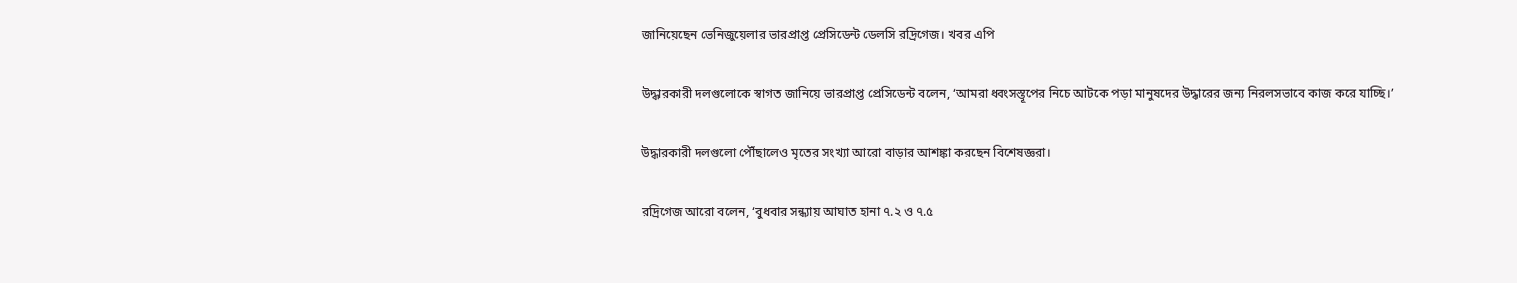জানিয়েছেন ভেনিজুয়েলার ভারপ্রাপ্ত প্রেসিডেন্ট ডেলসি রদ্রিগেজ। খবর এপি

উদ্ধারকারী দলগুলোকে স্বাগত জানিয়ে ভারপ্রাপ্ত প্রেসিডেন্ট বলেন, ‘আমরা ধ্বংসস্তূপের নিচে আটকে পড়া মানুষদের উদ্ধারের জন্য নিরলসভাবে কাজ করে যাচ্ছি।’

উদ্ধারকারী দলগুলো পৌঁছালেও মৃতের সংখ্যা আরো বাড়ার আশঙ্কা করছেন বিশেষজ্ঞরা।

রদ্রিগেজ আরো বলেন, ‘বুধবার সন্ধ্যায় আঘাত হানা ৭.২ ও ৭.৫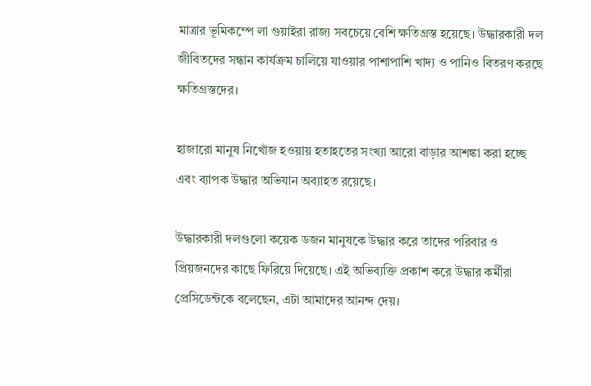মাত্রার ভূমিকম্পে লা গুয়াইরা রাজ্য সবচেয়ে বেশি ক্ষতিগ্রস্ত হয়েছে। উদ্ধারকারী দল জীবিতদের সন্ধান কার্যক্রম চালিয়ে যাওয়ার পাশাপাশি খাদ্য ও পানিও বিতরণ করছে ক্ষতিগ্রস্তদের।

হাজারো মানুষ নিখোঁজ হওয়ায় হতাহতের সংখ্যা আরো বাড়ার আশঙ্কা করা হচ্ছে এবং ব্যাপক উদ্ধার অভিযান অব্যাহত রয়েছে।

উদ্ধারকারী দলগুলো কয়েক ডজন মানুষকে উদ্ধার করে তাদের পরিবার ও প্রিয়জনদের কাছে ফিরিয়ে দিয়েছে। এই অভিব্যক্তি প্রকাশ করে উদ্ধার কর্মীরা প্রেসিডেন্টকে বলেছেন, এটা আমাদের আনন্দ দেয়।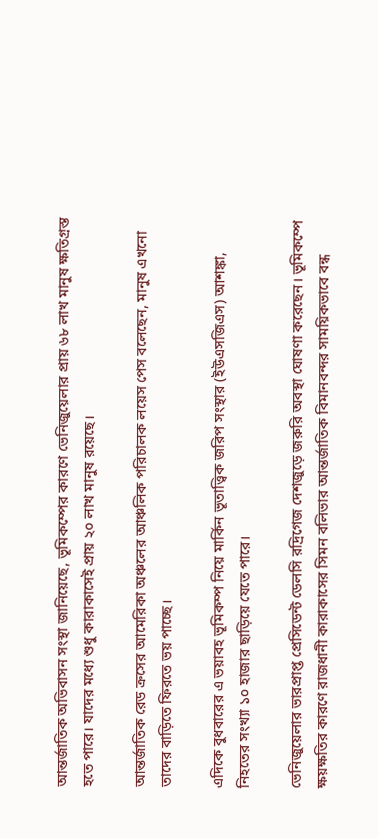আন্তর্জাতিক অভিবাসন সংস্থা জানিয়েছে, ভূমিকম্পের কারণে ভেনিজুয়েলার প্রায় ৬৮ লাখ মানুষ ক্ষতিগ্রস্ত হতে পারে। যাদের মধ্যে শুধু কারাকাসেই প্রায় ২০ লাখ মানুষ রয়েছে।

আন্তর্জাতিক রেড ক্রসের আমেরিকা অঞ্চলের আঞ্চলিক পরিচালক লয়েস পেস বলেছেন, মানুষ এখনো তাদের বাড়িতে ফিরতে ভয় পাচ্ছে।

এদিকে বুধবারের এ ভয়াবহ ভূমিকম্প নিয়ে মার্কিন ভূতাত্ত্বিক জরিপ সংস্থার (ইউএসজিএস) আশঙ্কা, নিহতের সংখ্যা ১০ হাজার ছাড়িয়ে যেতে পারে।

ভেনিজুয়েলার ভারপ্রাপ্ত প্রেসিডেন্ট ডেলসি রদ্রিগেজ দেশজুড়ে জরুরি অবস্থা ঘোষণা করেছেন। ভূমিকম্পে ক্ষয়ক্ষতির কারণে রাজধানী কারাকাসের সিমন বলিভার আন্তর্জাতিক বিমানবন্দর সাময়িকভাবে বন্ধ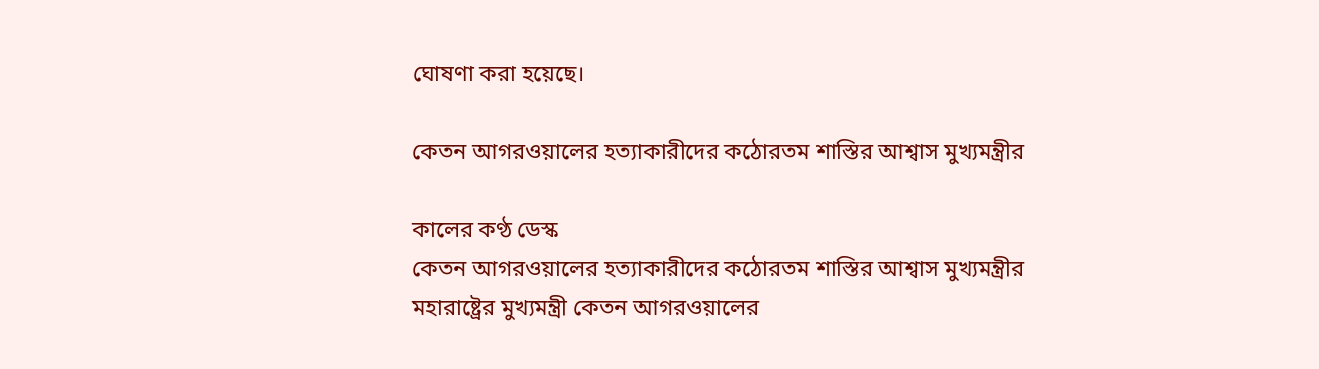ঘোষণা করা হয়েছে।

কেতন আগরওয়ালের হত্যাকারীদের কঠোরতম শাস্তির আশ্বাস মুখ্যমন্ত্রীর

কালের কণ্ঠ ডেস্ক
কেতন আগরওয়ালের হত্যাকারীদের কঠোরতম শাস্তির আশ্বাস মুখ্যমন্ত্রীর
মহারাষ্ট্রের মুখ্যমন্ত্রী কেতন আগরওয়ালের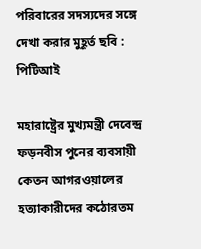পরিবারের সদস্যদের সঙ্গে দেখা করার মুহূর্ত ছবি : পিটিআই

মহারাষ্ট্রের মুখ্যমন্ত্রী দেবেন্দ্র ফড়নবীস পুনের ব্যবসায়ী কেতন আগরওয়ালের হত্যাকারীদের কঠোরতম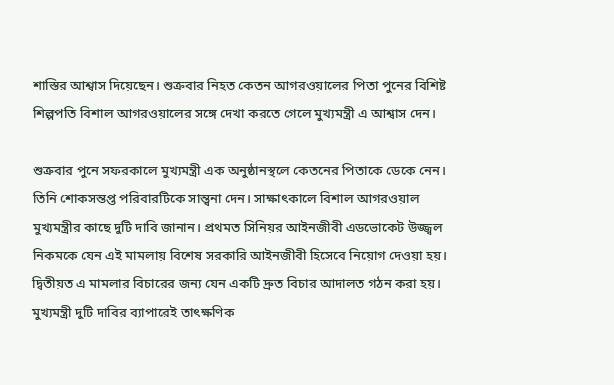শাস্তির আশ্বাস দিয়েছেন। শুক্রবার নিহত কেতন আগরওয়ালের পিতা পুনের বিশিষ্ট শিল্পপতি বিশাল আগরওয়ালের সঙ্গে দেখা করতে গেলে মুখ্যমন্ত্রী এ আশ্বাস দেন।

শুক্রবার পুনে সফরকালে মুখ্যমন্ত্রী এক অনুষ্ঠানস্থলে কেতনের পিতাকে ডেকে নেন। তিনি শোকসন্তপ্ত পরিবারটিকে সান্ত্বনা দেন। সাক্ষাৎকালে বিশাল আগরওয়াল মুখ্যমন্ত্রীর কাছে দুটি দাবি জানান। প্রথমত সিনিয়র আইনজীবী এডভোকেট উজ্জ্বল নিকমকে যেন এই মামলায় বিশেষ সরকারি আইনজীবী হিসেবে নিয়োগ দেওয়া হয়। দ্বিতীয়ত এ মামলার বিচারের জন্য যেন একটি দ্রুত বিচার আদালত গঠন করা হয়। মুখ্যমন্ত্রী দুটি দাবির ব্যাপারেই তাৎক্ষণিক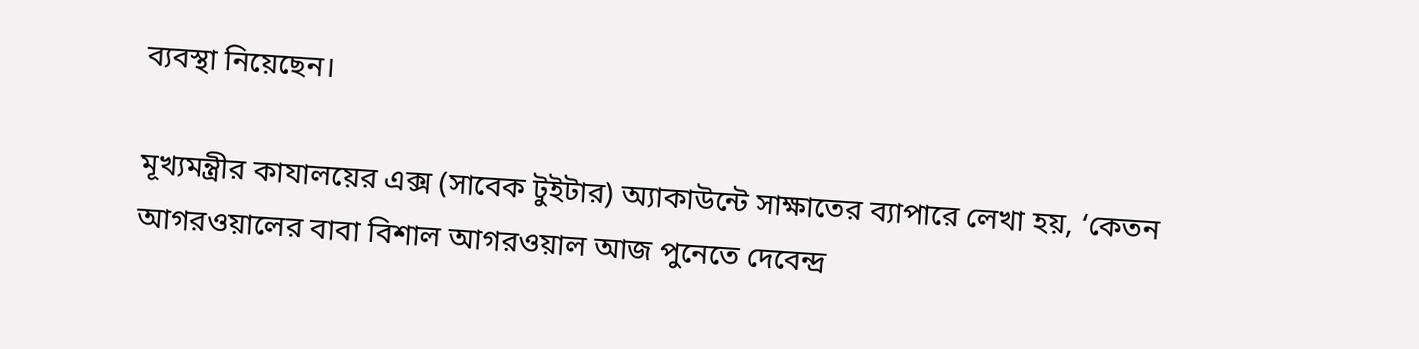ব্যবস্থা নিয়েছেন।

মূখ্যমন্ত্রীর কাযালয়ের এক্স (সাবেক টুইটার) অ্যাকাউন্টে সাক্ষাতের ব্যাপারে লেখা হয়, ‘কেতন আগরওয়ালের বাবা বিশাল আগরওয়াল আজ পুনেতে দেবেন্দ্র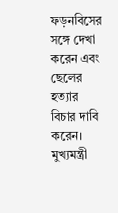ফড়নবিসের সঙ্গে দেখা করেন এবং ছেলের হত্যার বিচার দাবি করেন। মুখ্যমন্ত্রী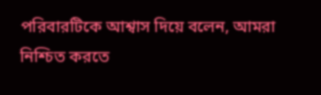পরিবারটিকে আশ্বাস দিয়ে বলেন, আমরা নিশ্চিত করতে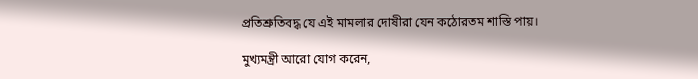প্রতিশ্রুতিবদ্ধ যে এই মামলার দোষীরা যেন কঠোরতম শাস্তি পায়।

মুখ্যমন্ত্রী আরো যোগ করেন,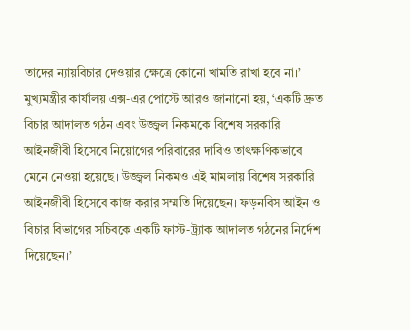তাদের ন্যায়বিচার দেওয়ার ক্ষেত্রে কোনো খামতি রাখা হবে না।’ মুখ্যমন্ত্রীর কার্যালয় এক্স-এর পোস্টে আরও জানানো হয়, ‘একটি দ্রুত বিচার আদালত গঠন এবং উজ্জ্বল নিকমকে বিশেষ সরকারি আইনজীবী হিসেবে নিয়োগের পরিবারের দাবিও তাৎক্ষণিকভাবে মেনে নেওয়া হয়েছে। উজ্জ্বল নিকমও এই মামলায় বিশেষ সরকারি আইনজীবী হিসেবে কাজ করার সম্মতি দিয়েছেন। ফড়নবিস আইন ও বিচার বিভাগের সচিবকে একটি ফাস্ট-ট্র্যাক আদালত গঠনের নির্দেশ দিয়েছেন।’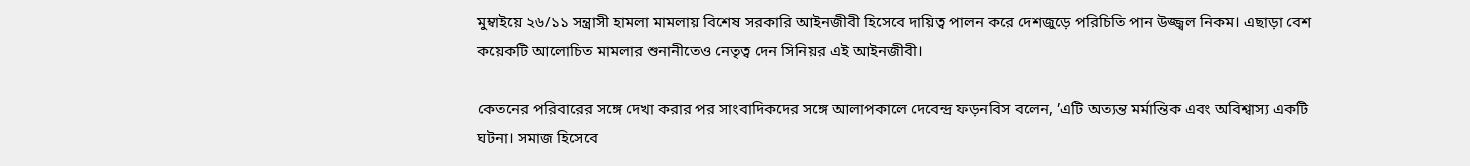মুম্বাইয়ে ২৬/১১ সন্ত্রাসী হামলা মামলায় বিশেষ সরকারি আইনজীবী হিসেবে দায়িত্ব পালন করে দেশজুড়ে পরিচিতি পান উজ্জ্বল নিকম। এছাড়া বেশ কয়েকটি আলোচিত মামলার শুনানীতেও নেতৃত্ব দেন সিনিয়র এই আইনজীবী।

কেতনের পরিবারের সঙ্গে দেখা করার পর সাংবাদিকদের সঙ্গে আলাপকালে দেবেন্দ্র ফড়নবিস বলেন, ’এটি অত্যন্ত মর্মান্তিক এবং অবিশ্বাস্য একটি ঘটনা। সমাজ হিসেবে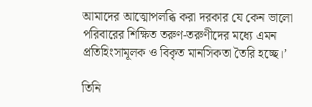আমাদের আত্মোপলব্ধি করা দরকার যে কেন ভালো পরিবারের শিক্ষিত তরুণ-তরুণীদের মধ্যে এমন প্রতিহিংসামূলক ও বিকৃত মানসিকতা তৈরি হচ্ছে।’

তিনি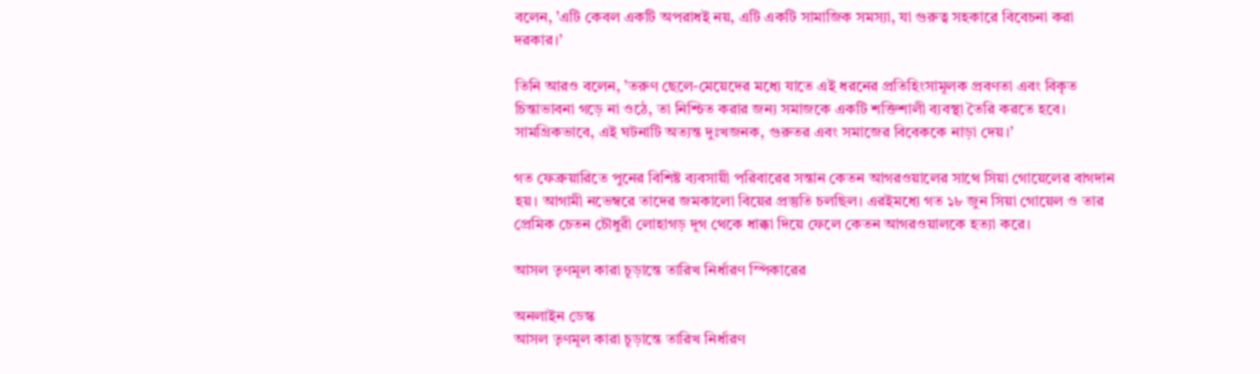বলেন, ’এটি কেবল একটি অপরাধই নয়, এটি একটি সামাজিক সমস্যা, যা গুরুত্ব সহকারে বিবেচনা করা দরকার।’

তিনি আরও বলেন, ’তরুণ ছেলে-মেয়েদের মধ্যে যাতে এই ধরনের প্রতিহিংসামূলক প্রবণতা এবং বিকৃত চিন্তাভাবনা গড়ে না ওঠে, তা নিশ্চিত করার জন্য সমাজকে একটি শক্তিশালী ব্যবস্থা তৈরি করতে হবে। সামগ্রিকভাবে, এই ঘটনাটি অত্যন্ত দুঃখজনক, গুরুতর এবং সমাজের বিবেককে নাড়া দেয়।’

গত ফেব্রুয়ারিতে পুনের বিশিষ্ট ব্যবসায়ী পরিবারের সন্তান কেতন আগরওয়ালের সাথে ‍সিয়া গোয়েলের বাগদান হয়। আগামী নভেম্বরে তাদের জমকালো বিয়ের প্রস্তুতি চলছিল। এরইমধ্যে গত ১৮ জুন সিয়া গোয়েল ও তার প্রেমিক চেতন চৌধুরী লোহাগড় দূগ থেকে ধাক্কা দিয়ে ফেলে কেতন আগরওয়ালকে হত্যা করে।

আসল তৃণমূল কারা চূড়ান্তে তারিখ নির্ধারণ স্পিকারের

অনলাইন ডেস্ক
আসল তৃণমূল কারা চূড়ান্তে তারিখ নির্ধারণ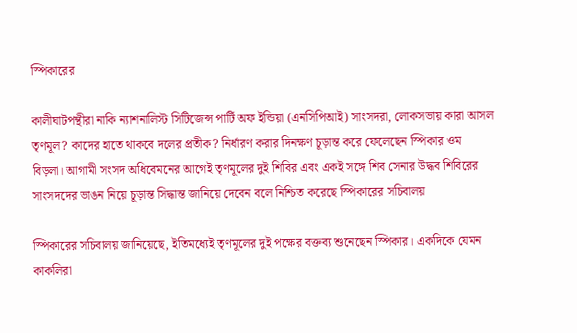স্পিকারের

কালীঘাটপন্থীরা নাকি ন্যাশনালিস্ট সিটিজেন্স পার্টি অফ ইন্ডিয়া (এনসিপিআই) সাংসদরা, লোকসভায় কারা আসল তৃণমূল? কাদের হাতে থাকবে দলের প্রতীক? নির্ধারণ করার দিনক্ষণ চূড়ান্ত করে ফেলেছেন স্পিকার ওম বিড়লা। আগামী সংসদ অধিবেমনের আগেই তৃণমূলের দুই শিবির এবং একই সঙ্গে শিব সেনার উদ্ধব শিবিরের সাংসদদের ভাঙন নিয়ে চূড়ান্ত সিদ্ধান্ত জানিয়ে দেবেন বলে নিশ্চিত করেছে স্পিকারের সচিবালয়

স্পিকারের সচিবালয় জানিয়েছে, ইতিমধ্যেই তৃণমূলের দুই পক্ষের বক্তব্য শুনেছেন স্পিকার। একদিকে যেমন কাকলিরা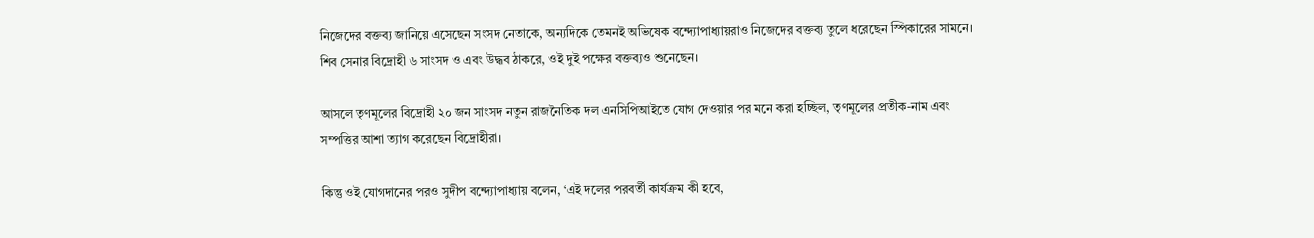নিজেদের বক্তব্য জানিয়ে এসেছেন সংসদ নেতাকে, অন্যদিকে তেমনই অভিষেক বন্দ্যোপাধ্যায়রাও নিজেদের বক্তব্য তুলে ধরেছেন স্পিকারের সামনে। শিব সেনার বিদ্রোহী ৬ সাংসদ ও এবং উদ্ধব ঠাকরে, ওই দুই পক্ষের বক্তব্যও শুনেছেন।

আসলে তৃণমূলের বিদ্রোহী ২০ জন সাংসদ নতুন রাজনৈতিক দল এনসিপিআইতে যোগ দেওয়ার পর মনে করা হচ্ছিল, তৃণমূলের প্রতীক-নাম এবং সম্পত্তির আশা ত্যাগ করেছেন বিদ্রোহীরা।

কিন্তু ওই যোগদানের পরও সুদীপ বন্দ্যোপাধ্যায় বলেন, ‘এই দলের পরবর্তী কার্যক্রম কী হবে,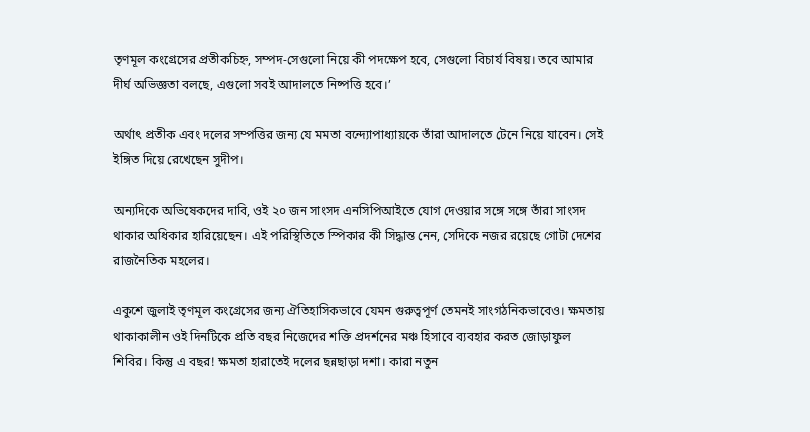তৃণমূল কংগ্রেসের প্রতীকচিহ্ন, সম্পদ-সেগুলো নিয়ে কী পদক্ষেপ হবে, সেগুলো বিচার্য বিষয়। তবে আমার দীর্ঘ অভিজ্ঞতা বলছে, এগুলো সবই আদালতে নিষ্পত্তি হবে।’

অর্থাৎ প্রতীক এবং দলের সম্পত্তির জন্য যে মমতা বন্দ্যোপাধ্যায়কে তাঁরা আদালতে টেনে নিয়ে যাবেন। সেই ইঙ্গিত দিয়ে রেখেছেন সুদীপ।

অন্যদিকে অভিষেকদের দাবি, ওই ২০ জন সাংসদ এনসিপিআইতে যোগ দেওয়ার সঙ্গে সঙ্গে তাঁরা সাংসদ থাকার অধিকার হারিয়েছেন। এই পরিস্থিতিতে স্পিকার কী সিদ্ধান্ত নেন, সেদিকে নজর রয়েছে গোটা দেশের রাজনৈতিক মহলের।

একুশে জুলাই তৃণমূল কংগ্রেসের জন্য ঐতিহাসিকভাবে যেমন গুরুত্বপূর্ণ তেমনই সাংগঠনিকভাবেও। ক্ষমতায় থাকাকালীন ওই দিনটিকে প্রতি বছর নিজেদের শক্তি প্রদর্শনের মঞ্চ হিসাবে ব্যবহার করত জোড়াফুল শিবির। কিন্তু এ বছর! ক্ষমতা হারাতেই দলের ছন্নছাড়া দশা। কারা নতুন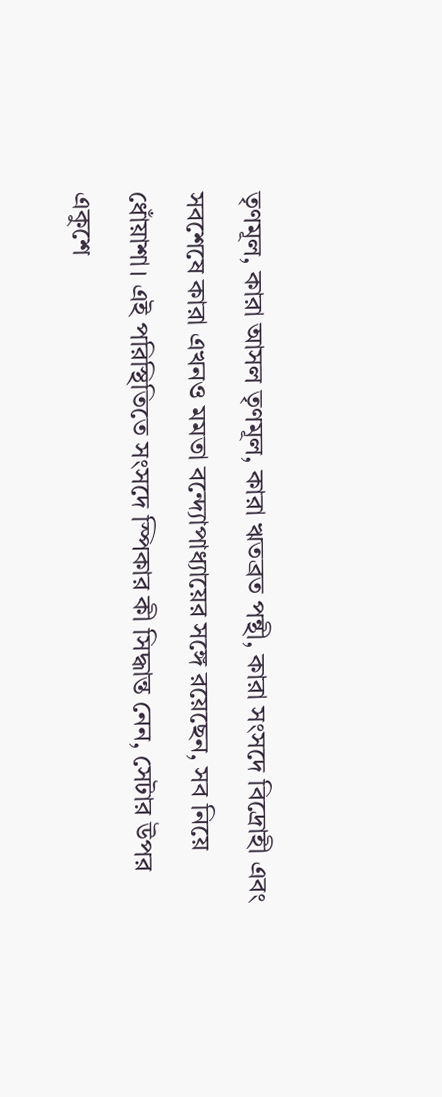তৃণমূল, কারা আসল তৃণমূল, কারা ঋতব্রত পন্থী, কারা সংসদে বিদ্রোহী এবং সবশেষে কারা এখনও মমতা বন্দ্যোপাধ্যায়ের সঙ্গে রয়েছেন, সব নিয়ে ধোঁয়াশা। এই পরিস্থিতিতে সংসদে স্পিকার কী সিদ্ধান্ত নেন, সেটার উপর একুশে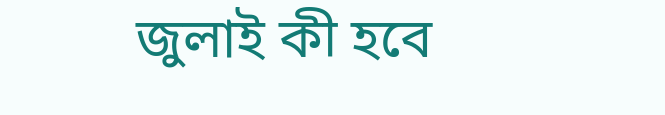জুলাই কী হবে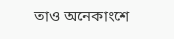তাও অনেকাংশে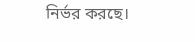নির্ভর করছে।